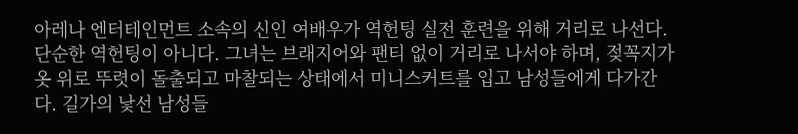아레나 엔터테인먼트 소속의 신인 여배우가 역헌팅 실전 훈련을 위해 거리로 나선다. 단순한 역헌팅이 아니다. 그녀는 브래지어와 팬티 없이 거리로 나서야 하며, 젖꼭지가 옷 위로 뚜렷이 돌출되고 마찰되는 상태에서 미니스커트를 입고 남성들에게 다가간다. 길가의 낯선 남성들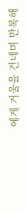에게 거울을 건네며 반복해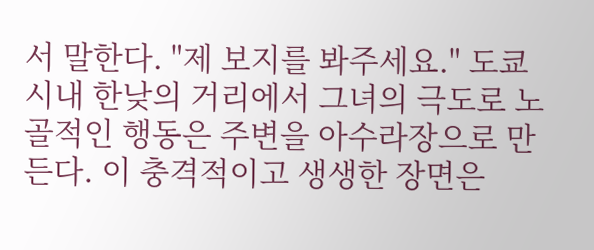서 말한다. "제 보지를 봐주세요." 도쿄 시내 한낮의 거리에서 그녀의 극도로 노골적인 행동은 주변을 아수라장으로 만든다. 이 충격적이고 생생한 장면은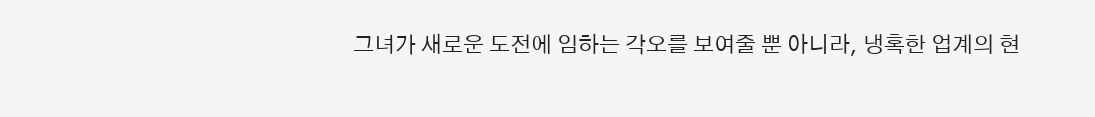그녀가 새로운 도전에 임하는 각오를 보여줄 뿐 아니라, 냉혹한 업계의 현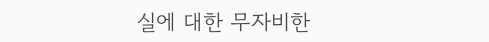실에 대한 무자비한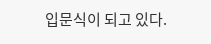입문식이 되고 있다.